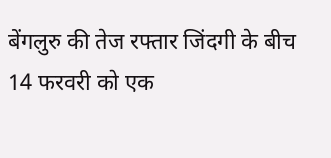बेंगलुरु की तेज रफ्तार जिंदगी के बीच 14 फरवरी को एक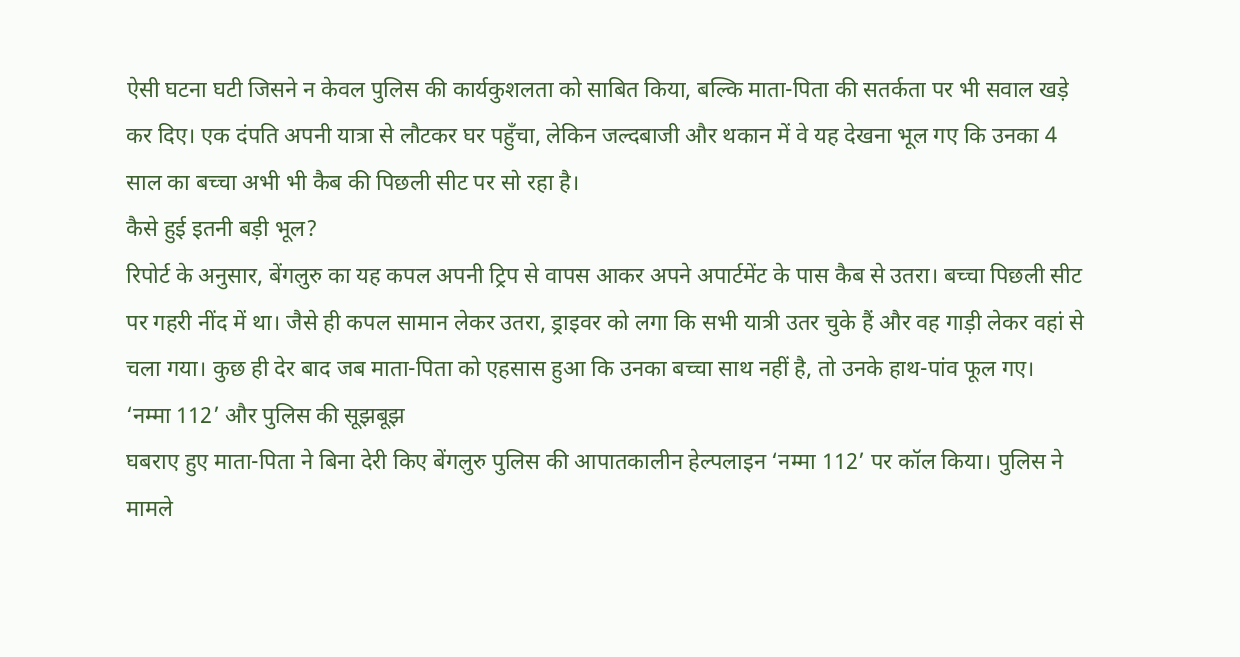ऐसी घटना घटी जिसने न केवल पुलिस की कार्यकुशलता को साबित किया, बल्कि माता-पिता की सतर्कता पर भी सवाल खड़े कर दिए। एक दंपति अपनी यात्रा से लौटकर घर पहुँचा, लेकिन जल्दबाजी और थकान में वे यह देखना भूल गए कि उनका 4 साल का बच्चा अभी भी कैब की पिछली सीट पर सो रहा है।
कैसे हुई इतनी बड़ी भूल?
रिपोर्ट के अनुसार, बेंगलुरु का यह कपल अपनी ट्रिप से वापस आकर अपने अपार्टमेंट के पास कैब से उतरा। बच्चा पिछली सीट पर गहरी नींद में था। जैसे ही कपल सामान लेकर उतरा, ड्राइवर को लगा कि सभी यात्री उतर चुके हैं और वह गाड़ी लेकर वहां से चला गया। कुछ ही देर बाद जब माता-पिता को एहसास हुआ कि उनका बच्चा साथ नहीं है, तो उनके हाथ-पांव फूल गए।
‘नम्मा 112’ और पुलिस की सूझबूझ
घबराए हुए माता-पिता ने बिना देरी किए बेंगलुरु पुलिस की आपातकालीन हेल्पलाइन ‘नम्मा 112’ पर कॉल किया। पुलिस ने मामले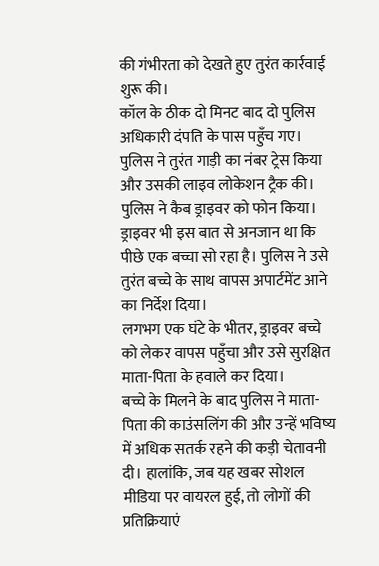की गंभीरता को देखते हुए तुरंत कार्रवाई शुरू की।
कॉल के ठीक दो मिनट बाद दो पुलिस अधिकारी दंपति के पास पहुँच गए। पुलिस ने तुरंत गाड़ी का नंबर ट्रेस किया और उसकी लाइव लोकेशन ट्रैक की। पुलिस ने कैब ड्राइवर को फोन किया। ड्राइवर भी इस बात से अनजान था कि पीछे एक बच्चा सो रहा है। पुलिस ने उसे तुरंत बच्चे के साथ वापस अपार्टमेंट आने का निर्देश दिया।
लगभग एक घंटे के भीतर, ड्राइवर बच्चे को लेकर वापस पहुँचा और उसे सुरक्षित माता-पिता के हवाले कर दिया।
बच्चे के मिलने के बाद पुलिस ने माता-पिता की काउंसलिंग की और उन्हें भविष्य में अधिक सतर्क रहने की कड़ी चेतावनी दी। हालांकि, जब यह खबर सोशल मीडिया पर वायरल हुई, तो लोगों की प्रतिक्रियाएं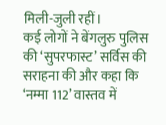मिली-जुली रहीं।
कई लोगों ने बेंगलुरु पुलिस की ‘सुपरफास्ट’ सर्विस की सराहना की और कहा कि ‘नम्मा 112’ वास्तव में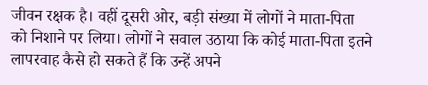जीवन रक्षक है। वहीं दूसरी ओर, बड़ी संख्या में लोगों ने माता-पिता को निशाने पर लिया। लोगों ने सवाल उठाया कि कोई माता-पिता इतने लापरवाह कैसे हो सकते हैं कि उन्हें अपने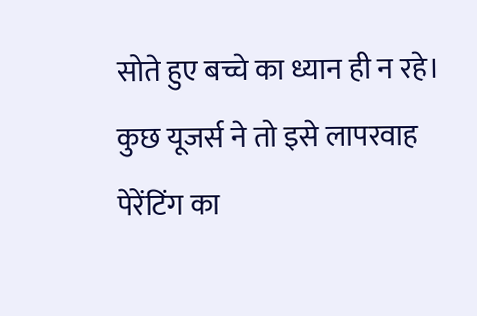सोते हुए बच्चे का ध्यान ही न रहे। कुछ यूजर्स ने तो इसे लापरवाह पेरेंटिंग का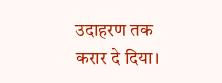उदाहरण तक करार दे दिया।